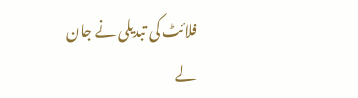فلائٹ کی تبدیلی نے جان لے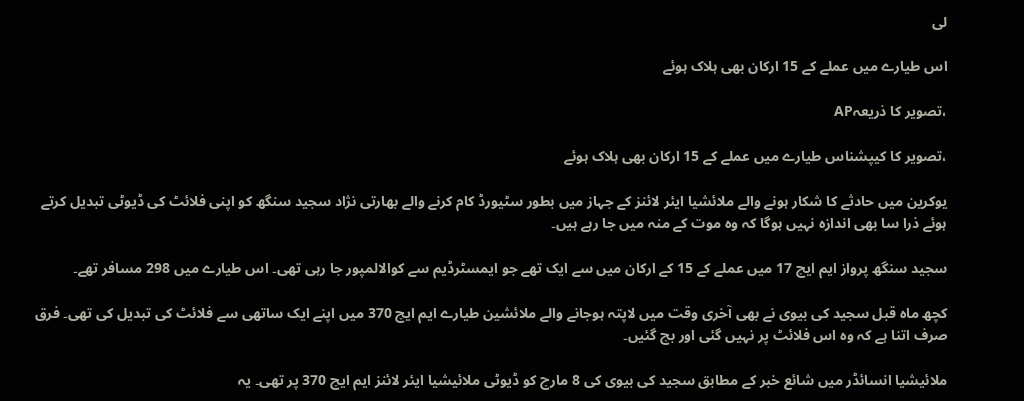لی

اس طیارے میں عملے کے 15 ارکان بھی ہلاک ہوئے

،تصویر کا ذریعہAP

،تصویر کا کیپشناس طیارے میں عملے کے 15 ارکان بھی ہلاک ہوئے

یوکرین میں حادثے کا شکار ہونے والے ملائشیا ایئر لائنز کے جہاز میں بطور سٹيورڈ کام کرنے والے بھارتی نژاد سجيد سنگھ کو اپنی فلائٹ کی ڈیوٹی تبدیل کرتے ہوئے ذرا سا بھی اندازہ نہیں ہوگا کہ وہ موت کے منہ میں جا رہے ہیں۔

سجيد سنگھ پرواز ایم ایچ 17 میں عملے کے 15 کے ارکان میں سے ایک تھے جو ایمسٹرڈیم سے کوالالمپور جا رہی تھی۔ اس طیارے میں 298 مسافر تھے۔

کچھ ماہ قبل سجيد کی بیوی نے بھی آخری وقت میں لاپتہ ہوجانے والے ملائشین طیارے ایم ایچ 370 میں اپنے ایک ساتھی سے فلائٹ کی تبدیل کی تھی۔ فرق صرف اتنا ہے کہ وہ اس فلائٹ پر نہیں گئی اور بچ گئیں۔

ملائیشیا انسائڈر میں شائع خبر کے مطابق سجيد کی بیوی کی 8 مارچ کو ڈیوٹی ملائیشیا ایئر لائنز ایم ایچ 370 پر تھی۔ یہ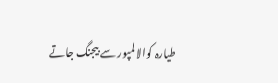طیارہ کوالالمپور سے بیجنگ جاتے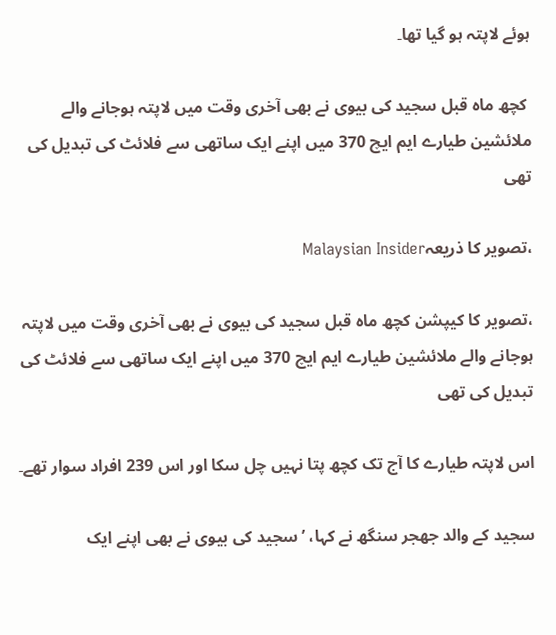ہوئے لاپتہ ہو گیا تھا۔

 کچھ ماہ قبل سجيد کی بیوی نے بھی آخری وقت میں لاپتہ ہوجانے والے ملائشین طیارے ایم ایچ 370 میں اپنے ایک ساتھی سے فلائٹ کی تبدیل کی تھی

،تصویر کا ذریعہMalaysian Insider

،تصویر کا کیپشن کچھ ماہ قبل سجيد کی بیوی نے بھی آخری وقت میں لاپتہ ہوجانے والے ملائشین طیارے ایم ایچ 370 میں اپنے ایک ساتھی سے فلائٹ کی تبدیل کی تھی

اس لاپتہ طیارے کا آج تک کچھ پتا نہیں چل سکا اور اس 239 افراد سوار تھے۔

سجيد کے والد جھجر سنگھ نے کہا، ’سجيد کی بیوی نے بھی اپنے ایک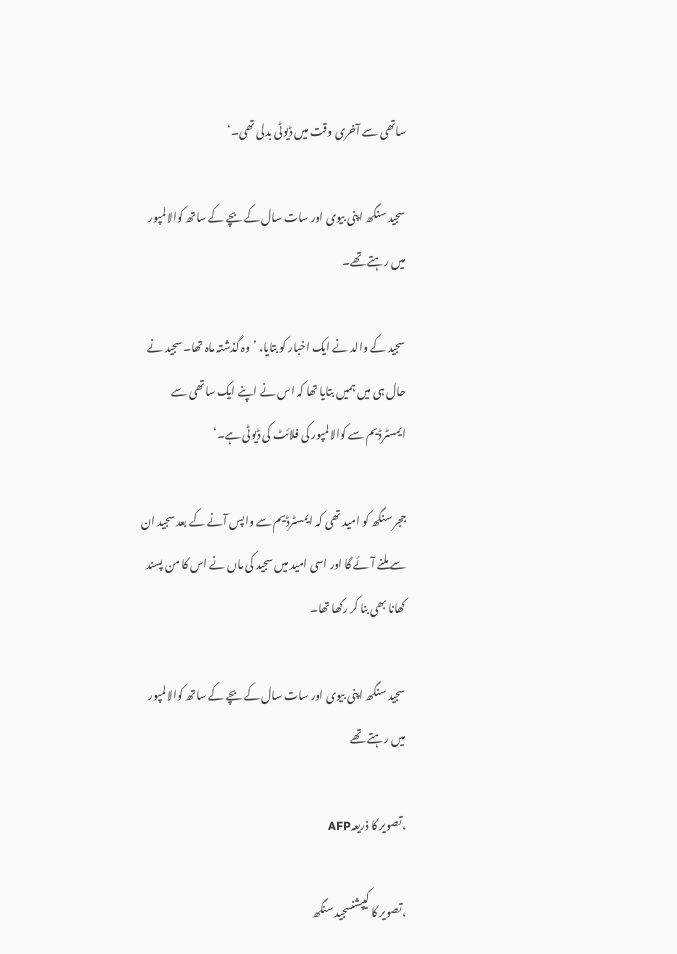ساتھی سے آخری وقت میں ڈیوٹی بدلی تھی۔‘

سجيد سنگھ اپنی بیوی اور سات سال کے بچے کے ساتھ کوالالمپور میں رہتے تھے۔

سجيد کے والد نے ایک اخبار کو بتایا، ’وہ گذشتہ ماہ تھا۔ سجيد نے حال ہی میں ہمیں بتایا تھا کہ اس نے اپنے ایک ساتھی سے ایمسٹرڈیم سے کوالالمپور کی فلائٹ کی ڈیوٹی ہے۔‘

ججر سنگھ کو امید تھی کہ ایمسٹرڈیم سے واپس آنے کے بعد سجيد ان سے ملنے آئے گا اور اسی امید میں سجيد کی ماں نے اس کا من پسند کھانا بھی بنا کر رکھا تھا۔

سجيد سنگھ اپنی بیوی اور سات سال کے بچے کے ساتھ کوالالمپور میں رہتے تھے

،تصویر کا ذریعہAFP

،تصویر کا کیپشنسجيد سنگھ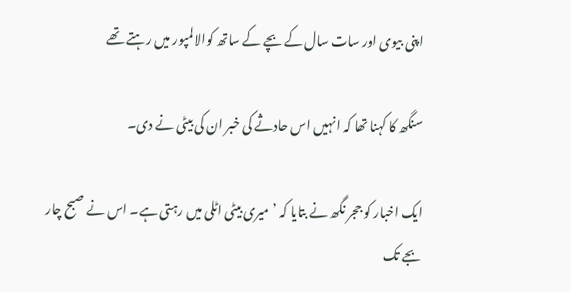اپنی بیوی اور سات سال کے بچے کے ساتھ کوالالمپور میں رہتے تھے

سنگھ کا کہنا تھا کہ انہیں اس حادثے کی خبر ان کی بیٹی نے دی۔

ایک اخبار کو ججر نگھ نے بتایا کہ ’میری بیٹی اٹلی میں رہتی ہے۔ اس نے صبح چار بجے تک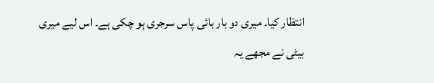انتظار کیا۔ میری دو بار بائی پاس سرجری ہو چکی ہے۔ اس لیے میری بیٹی نے مجھے یہ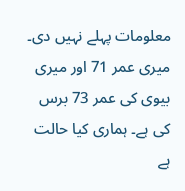معلومات پہلے نہیں دی۔ میری عمر 71 اور میری بیوی کی عمر 73 برس کی ہے۔ ہماری کیا حالت ہے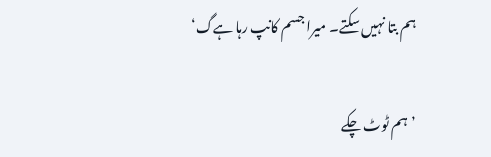ہم بتا نہیں سکتے۔ میرا جسم کانپ رہا ہےگ‘

’ہم ٹوٹ چکے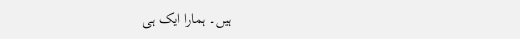ہیں۔ ہمارا ایک ہی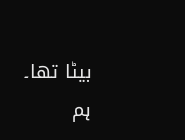بیٹا تھا۔ ہم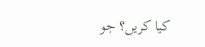کیا کریں؟ جو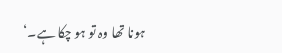ہونا تھا وہ تو ہو چکا ہے۔‘